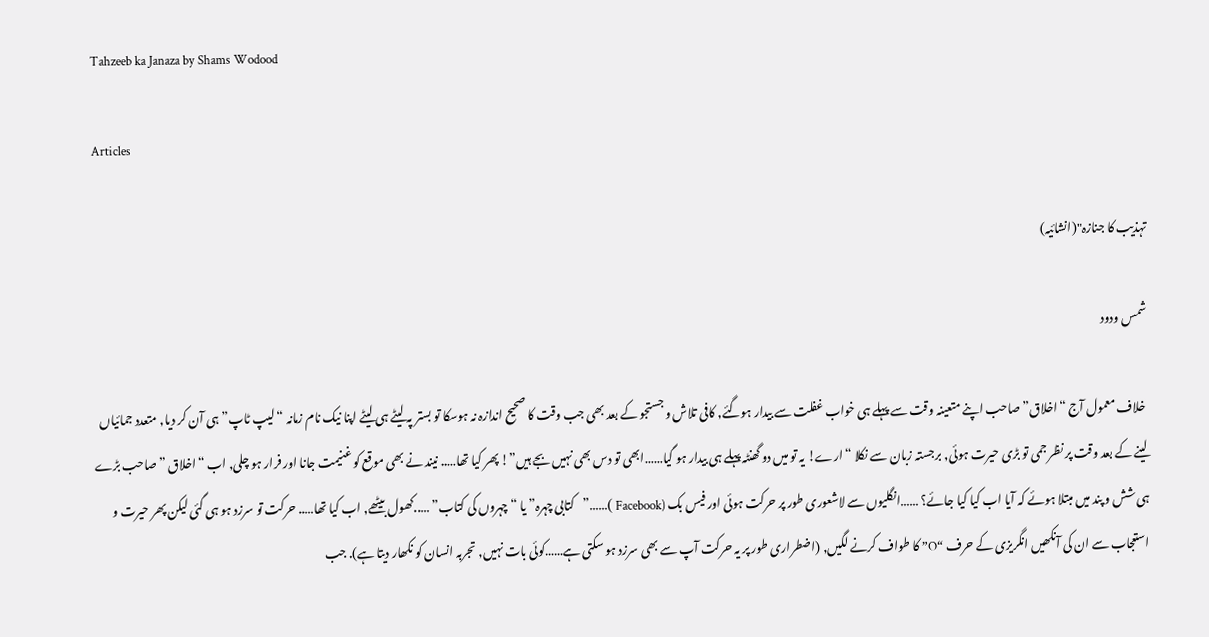Tahzeeb ka Janaza by Shams Wodood

Articles

تہذیب کا جنازہ"(انشائیہ)

شمس ودود

 خلاف معمول آج “اخلاق” صاحب اپنے متعینہ وقت سے پہلے ہی خواب غفلت سے بیدار ہوگئے, کافی تلاش و جستجو کے بعد بھی جب وقت کا صحیح اندازہ نہ ہوسکا تو بستر پہ لیٹے ہی لیٹے اپنا نیک نام زمانہ “لیپ ٹاپ” ہی آن کر دیا, متعدد جمائیاں لینے کے بعد وقت پر نظر جمی تو بڑی حیرت ہوئی, برجستہ زبان سے نکلا “ارے! یہ تو میں دو گھنٹہ پہلے ہی بیدار ہو گیا……ابھی تو دس بھی نہیں بجے ہیں”! پھر کیا تھا….. نیند نے بھی موقع کو غنیمت جانا اور فرار ہو چلی, اب “اخلاق ” صاحب بڑے ہی شش و پند میں مبتلا ہوئے کہ آیا اب کیا کیا جائے؟ ……انگلیوں سے لاشعوری طور پر حرکت ہوئی اور فیس بک (Facebook )……”کتابی چہرہ” یا “چہروں کی کتاب” …..کھول بیٹھے, اب کیا تھا….. حرکت تو سرزد ہو ہی گئی لیکن پھر حیرت و استعجاب سے ان کی آنکھیں انگریزی کے حرف “O” کا طواف کرنے لگیں, (اضطراری طور پر یہ حرکت آپ سے بھی سرزد ہو سکتی ہے……کوئی بات نہیں, تجربہ انسان کو نکھار دیتا ہے). جب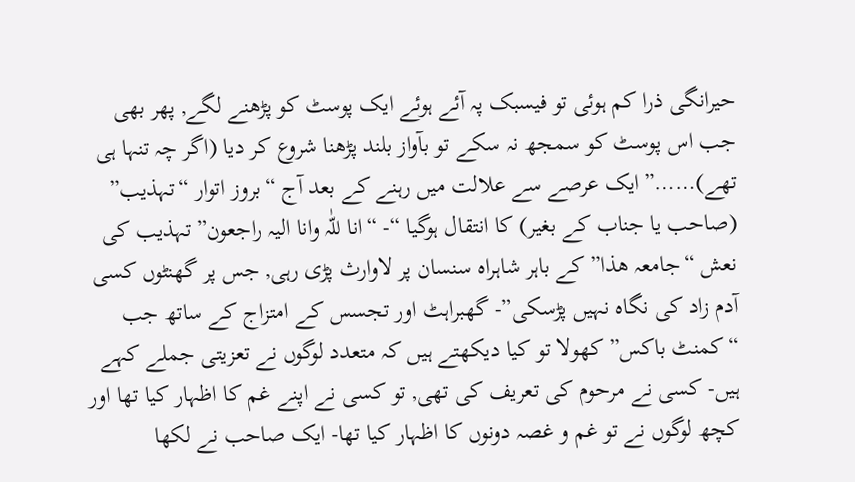حیرانگی ذرا کم ہوئی تو فیسبک پہ آئے ہوئے ایک پوسٹ کو پڑھنے لگے, پھر بھی جب اس پوسٹ کو سمجھ نہ سکے تو بآواز بلند پڑھنا شروع کر دیا (اگر چہ تنہا ہی تھے)……”ایک عرصے سے علالت میں رہنے کے بعد آج “بروز اتوار “تہذیب” (صاحب یا جناب کے بغیر) کا انتقال ہوگیا “- “انا للّٰہ وانا الیہ راجعون” تہذیب کی نعش “جامعہ ھذا” کے باہر شاہراہ سنسان پر لاوارث پڑی رہی, جس پر گھنٹوں کسی آدم زاد کی نگاہ نہیں پڑسکی”- گھبراہٹ اور تجسس کے امتزاج کے ساتھ جب “کمنٹ باکس” کھولا تو کیا دیکھتے ہیں کہ متعدد لوگوں نے تعزیتی جملے کہے ہیں- کسی نے مرحوم کی تعریف کی تھی, تو کسی نے اپنے غم کا اظہار کیا تھا اور کچھ لوگوں نے تو غم و غصہ دونوں کا اظہار کیا تھا- ایک صاحب نے لکھا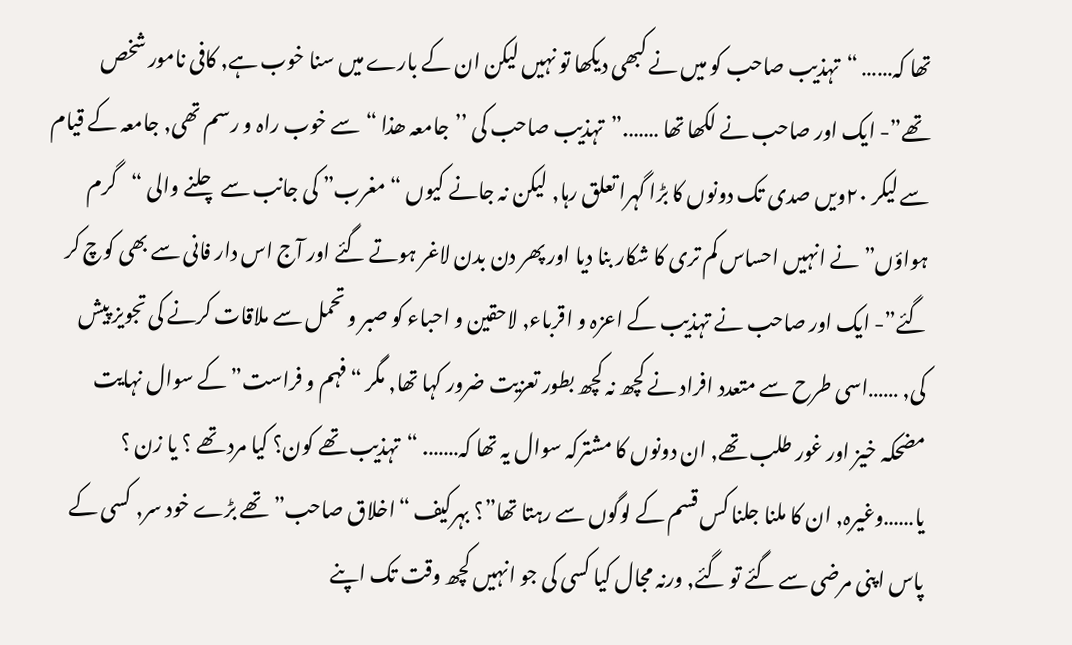تھا کہ…… “تہذیب صاحب کو میں نے کبھی دیکھا تو نہیں لیکن ان کے بارے میں سنا خوب ہے, کافی نامور شخص تھے”- ایک اور صاحب نے لکھا تھا …….”تہذیب صاحب کی ’’جامعہ ھذا “سے خوب راہ و رسم تھی, جامعہ کے قیام سے لیکر ٢٠ویں صدی تک دونوں کا بڑا گہرا تعلق رہا, لیکن نہ جانے کیوں “مغرب” کی جانب سے چلنے والی “گرم ہواؤں” نے انہیں احساس کم تری کا شکار بنا دیا اور پھر دن بدن لاغر ہوتے گئے اور آج اس دار فانی سے بھی کوچ کر گئے”- ایک اور صاحب نے تہذیب کے اعزہ و اقرباء, لاحقین و احباء کو صبر و تحمل سے ملاقات کرنے کی تجویز پیش کی, ……اسی طرح سے متعدد افراد نے کچھ نہ کچھ بطور تعزیت ضرور کہا تھا, مگر “فہم و فراست” کے سوال نہایت مضحکہ خیز اور غور طلب تھے, ان دونوں کا مشترکہ سوال یہ تھا کہ……. “تہذیب تھے کون؟ کیا مرد تھے ؟ یا زن ؟ یا……وغیرہ, ان کا ملنا جلنا کس قسم کے لوگوں سے رہتا تھا”؟ بہرکیف “اخلاق صاحب” تھے بڑے خود سر, کسی کے پاس اپنی مرضی سے گئے تو گئے, ورنہ مجال کیا کسی کی جو انہیں کچھ وقت تک اپنے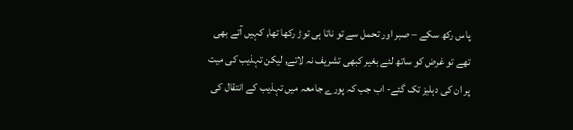پاس رکھ سکے – صبر اور تحمل سے تو ناتا ہی توڑ رکھا تھا, کہیں آتے بھی تھے تو غرض کو ساتھ لئے بغیر کبھی تشریف نہ لاتے, لیکن تہذیب کی میت پر ان کی دہلیز تک گئے- اب جب کہ پورے جامعہ میں تہذیب کے انتقال کی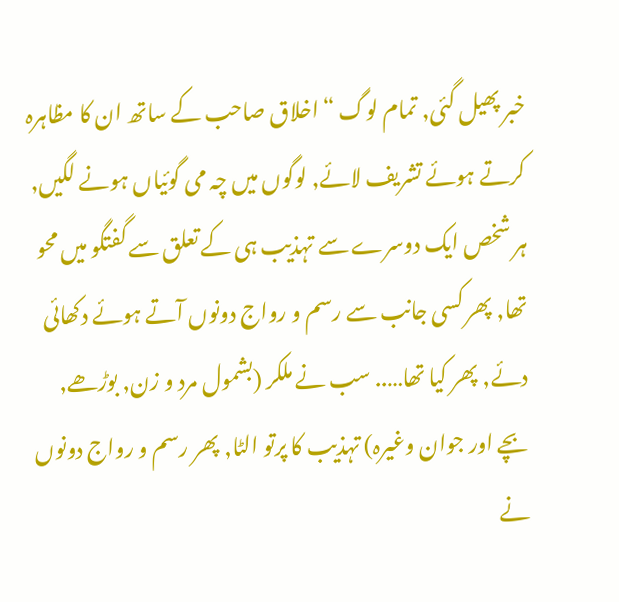خبر پھیل گئی, تمام لوگ “اخلاق صاحب کے ساتھ ان کا مظاہرہ کرتے ہوئے تشریف لائے, لوگوں میں چہ می گوئیاں ہونے لگیں, ہر شخص ایک دوسرے سے تہذیب ہی کے تعلق سے گفتگو میں محو تھا, پھر کسی جانب سے رسم و رواج دونوں آتے ہوئے دکھائی دئے, پھر کیا تھا….. سب نے ملکر (بشمول مرد و زن, بوڑھے, بچے اور جوان وغیرہ) تہذیب کا پرتو الٹا, پھر رسم و رواج دونوں نے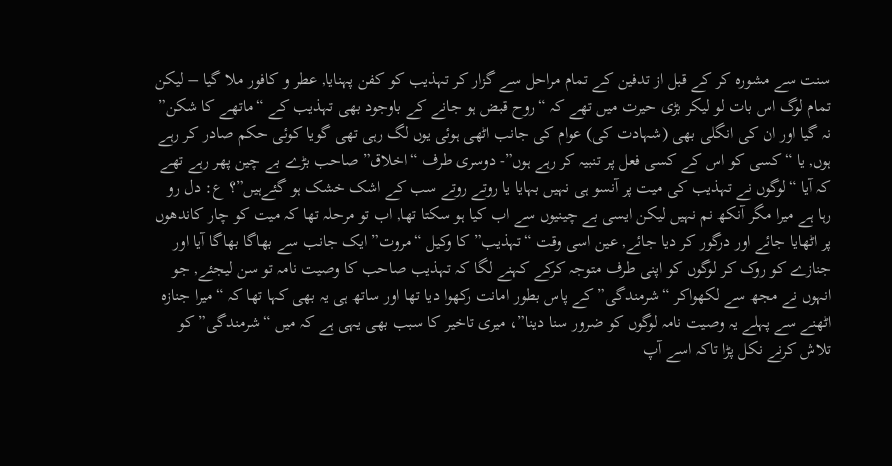سنت سے مشورہ کر کے قبل از تدفین کے تمام مراحل سے گزار کر تہذیب کو کفن پہنایا, عطر و کافور ملا گیا – لیکن تمام لوگ اس بات لو لیکر بڑی حیرت میں تھے کہ “روح قبض ہو جانے کے باوجود بھی تہذیب کے “ماتھے کا شکن” نہ گیا اور ان کی انگلی بھی (شہادت کی) عوام کی جانب اٹھی ہوئی یوں لگ رہی تھی گویا کوئی حکم صادر کر رہے ہوں, یا “کسی کو اس کے کسی فعل پر تنبیہ کر رہے ہوں”- دوسری طرف “اخلاق” صاحب بڑے بے چین پھر رہے تھے کہ آیا “لوگوں نے تہذیب کی میت پر آنسو ہی نہیں بہایا یا روتے روتے سب کے اشک خشک ہو گئےہیں”؟ ع: دل رو رہا ہے میرا مگر آنکھ نم نہیں لیکن ایسی بے چینیوں سے اب کیا ہو سکتا تھا, اب تو مرحلہ تھا کہ میت کو چار کاندھوں پر اٹھایا جائے اور درگور کر دیا جائے, عین اسی وقت “تہذیب” کا وکیل “مروت” ایک جانب سے بھاگا بھاگا آیا اور جنازے کو روک کر لوگوں کو اپنی طرف متوجہ کرکے کہنے لگا کہ تہذیب صاحب کا وصیت نامہ تو سن لیجئے, جو انہوں نے مجھ سے لکھواکر “شرمندگی” کے پاس بطور امانت رکھوا دیا تھا اور ساتھ ہی یہ بھی کہا تھا کہ “میرا جنازہ اٹھنے سے پہلے یہ وصیت نامہ لوگوں کو ضرور سنا دینا”، میری تاخیر کا سبب بھی یہی ہے کہ میں “شرمندگی” کو تلاش کرنے نکل پڑا تاکہ اسے آپ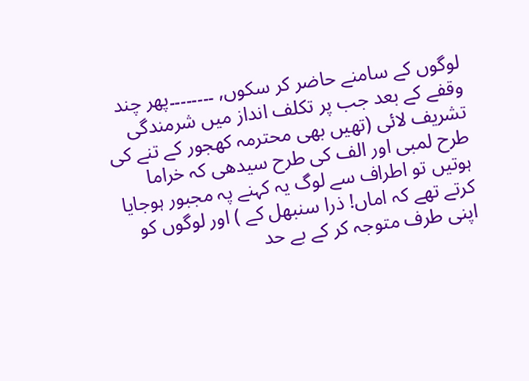لوگوں کے سامنے حاضر کر سکوں, ۔۔۔۔۔۔۔۔پھر چند وقفے کے بعد جب پر تکلف انداز میں شرمندگی تشریف لائی (تھیں بھی محترمہ کھجور کے تنے کی طرح لمبی اور الف کی طرح سیدھی کہ خراما ہوتیں تو اطراف سے لوگ یہ کہنے پہ مجبور ہوجایا کرتے تھے کہ اماں! ذرا سنبھل کے ) اور لوگوں کو اپنی طرف متوجہ کر کے بے حد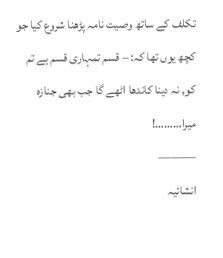تکلف کے ساتھ وصیت نامہ پڑھنا شروع کیا جو کچھ یوں تھا کہ: – قسم تمہاری قسم ہے تم کو, نہ دینا کاندھا اٹھے گا جب بھی جنازہ میرا………!
———
انشائیہ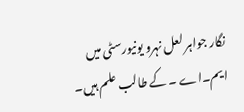نگار جواہر لعل نہرو یونیورسٹی میں ایم۔اے ۔ کے طالب علم ہیں۔